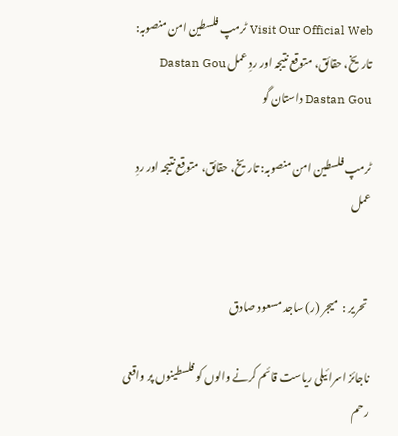Visit Our Official Web ٹرمپ فلسطین امن منصوبہ: تاریخ، حقائق، متوقع نتیجہ اور ردِ عمل Dastan Gou Dastan Gou داستان گو

ٹرمپ فلسطین امن منصوبہ: تاریخ، حقائق، متوقع نتیجہ اور ردِ عمل


 تحریر :  میجر (ر) ساجد مسعود صادق

ناجائز اسرائیلی ریاست قائم کرنے والوں کو فلسطینوں پر واقعی رحم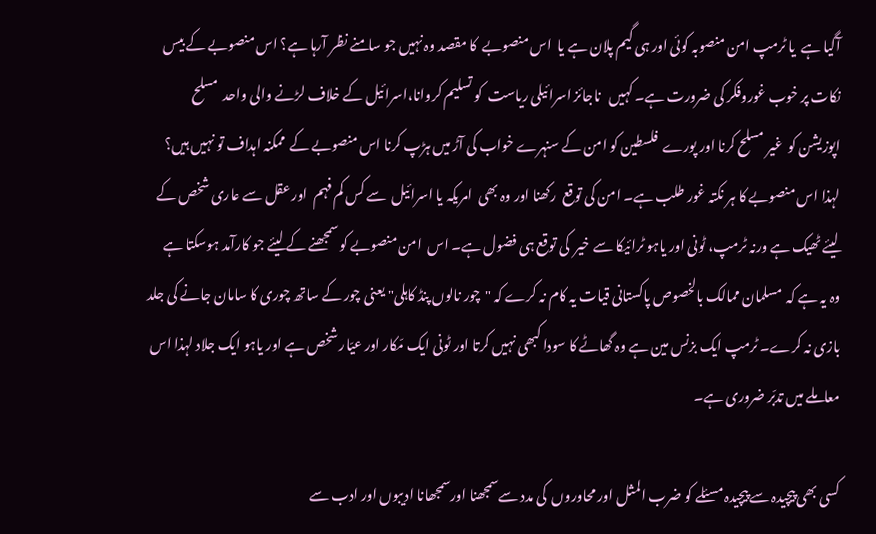آگیا ہے  یا ٹرمپ امن منصوبہ کوئی اور ہی گیم پلان ہے یا  اس منصوبے  کا مقصد وہ نہیں جو سامنے نظر آرہا ہے؟ اس منصوبے کے بیس نکات پر خوب غوروفکر کی ضرورت ہے۔ کہیں   ناجائز اسرائیلی ریاست  کو تسلیم کروانا،اسرائیل کے خلاف لڑنے والی واحد  مسلح اپوزیشن کو  غیر مسلح کرنا اور پورے  فلسطین کو امن کے سنہرے خواب کی آڑ میں ہڑپ کرنا اس منصوبے کے  ممکنہ اہداف تو نہیں ہیں؟ لہذا اس منصوبے کا ہر نکتہ غور طلب ہے۔ امن کی توقع  رکھنا اور وہ بھی  امریکہ یا اسرائیل  سے کس کم فہم  اور عقل سے عاری شخص کے لیئے ٹھیک ہے ورنہ ٹرمپ، ٹونی اور یاہو ٹرائیکا سے خیر  کی توقع ہی فضول ہے۔ اس  امن منصوبے کو سمجھنے کے لیئے جو کارآمد ہوسکتا ہے وہ یہ ہے کہ  مسلمان ممالک بالخصوص پاکستانی قیات یہ کام نہ کرے کہ "چور نالوں پنڈ کاہلی" یعنی چور کے ساتھ چوری کا سامان جانے کی جلد بازی نہ کرے۔ ٹرمپ ایک بزنس مین ہے وہ گھاٹے کا سودا کبھی نہیں کرتا اور ٹونی ایک مّکار اور عیّار شخص ہے اور یاہو ایک جلاد لہذا اس معاملے میں تدبّر ضروری ہے۔

کسی بھی پیچیدہ سے پیچیدہ مسئلے کو ضرب المثل اور محاوروں  کی مدد سےسمجھنا اورسمجھانا ادیبوں اور ادب سے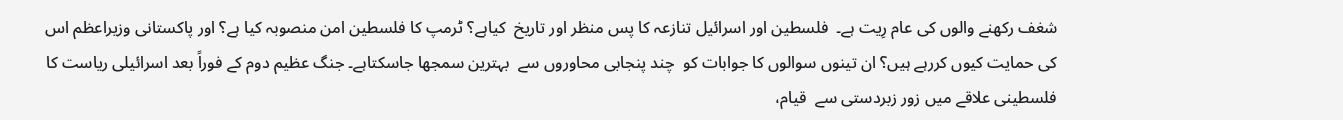شغف رکھنے والوں کی عام رِیت ہے۔  فلسطین اور اسرائیل تنازعہ کا پس منظر اور تاریخ  کیاہے؟ ٹرمپ کا فلسطین امن منصوبہ کیا ہے؟ اور پاکستانی وزیراعظم اس کی حمایت کیوں کررہے ہیں؟ ان تینوں سوالوں کا جوابات کو  چند پنجابی محاوروں سے  بہترین سمجھا جاسکتاہے۔ جنگ عظیم دوم کے فوراً بعد اسرائیلی ریاست کا فلسطینی علاقے میں زور زبردستی سے  قیام،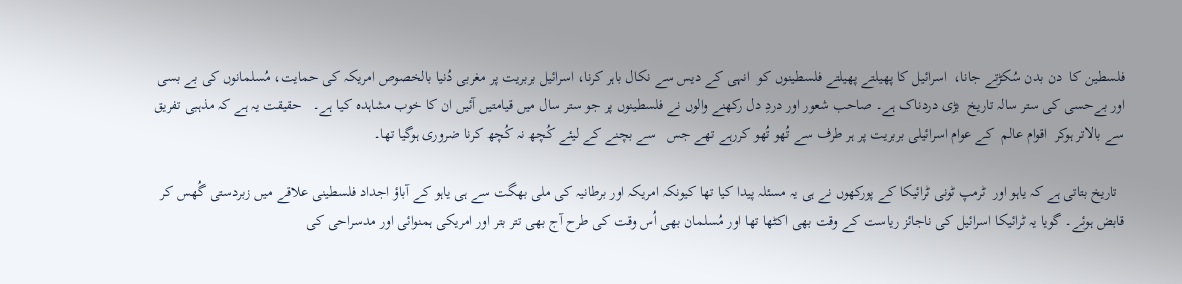فلسطین کا  دن بدن سُکڑتے جانا،  اسرائیل کا پھیلتے پھیلتے فلسطینوں کو  انہی کے دیس سے نکال باہر کرنا، اسرائیل بربریت پر مغربی دُنیا بالخصوص امریکہ کی حمایت، مُسلمانوں کی بے بسی اور بےحسی کی ستر سالہ تاریخ  بڑی دردناک ہے۔ صاحب شعور اور دردِ دل رکھنے والوں نے فلسطینوں پر جو ستر سال میں قیامتیں آئیں ان کا خوب مشاہدہ کیا ہے۔   حقیقت یہ ہے کہ مذہبی تفریق سے بالاتر ہوکر  اقوام عالم  کے عوام اسرائیلی بربریت پر ہر طرف سے تُھو تُھو کررہے تھے جس   سے بچنے کے لیئے کُچھ نہ کُچھ کرنا ضروری ہوگیا تھا۔

  تاریخ بتاتی ہے کہ یاہو اور  ٹرمپ ٹونی ٹرائیکا کے پورکھوں نے ہی یہ مسئلہ پیدا کیا تھا کیونکہ امریکہ اور برطانیہ کی ملی بھگت سے ہی یاہو کے آباؤ اجداد فلسطینی علاقے میں زبردستی گُھس کر قابض ہوئے۔ گویا یہ ٹرائیکا اسرائیل کی ناجائز ریاست کے وقت بھی اکٹھا تھا اور مُسلمان بھی اُس وقت کی طرح آج بھی تتر بتر اور امریکی ہمنوائی اور مدسراحی کی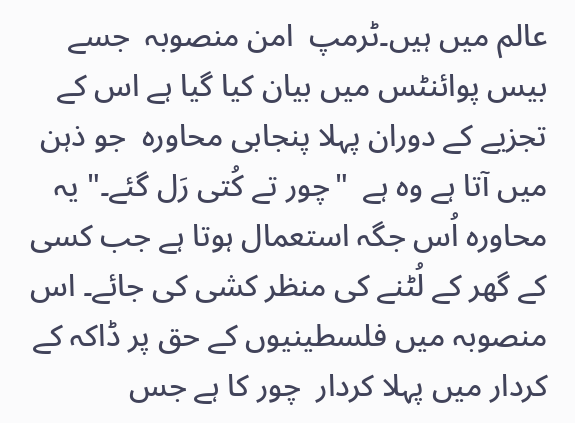عالم میں ہیں۔ٹرمپ  امن منصوبہ  جسے بیس پوائنٹس میں بیان کیا گیا ہے اس کے تجزیے کے دوران پہلا پنجابی محاورہ  جو ذہن میں آتا ہے وہ ہے  "چور تے کُتی رَل گئے۔" یہ محاورہ اُس جگہ استعمال ہوتا ہے جب کسی کے گھر کے لُٹنے کی منظر کشی کی جائے۔ اس منصوبہ میں فلسطینیوں کے حق پر ڈاکہ کے کردار میں پہلا کردار  چور کا ہے جس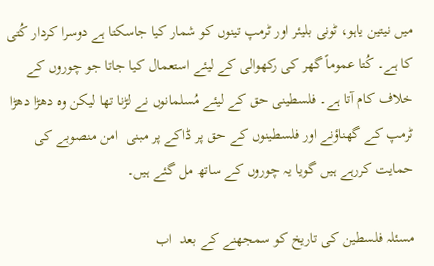میں نیتین یاہو، ٹونی بلیئر اور ٹرمپ تینوں کو شمار کیا جاسکتا ہے دوسرا کردار کُتی کا ہے۔ کُتا عموماً گھر کی رکھوالی کے لیئے استعمال کیا جاتا جو چوروں کے خلاف کام آتا ہے۔ فلسطینی حق کے لیئے مُسلمانوں نے لڑنا تھا لیکن وہ دھڑا دھڑا ٹرمپ کے گھناؤنے اور فلسطینوں کے حق پر ڈاکے پر مبنی  امن منصوبے کی حمایت کررہے ہیں گویا یہ چوروں کے ساتھ مل گئے ہیں۔

مسئلہ فلسطین کی تاریخ کو سمجھنے کے بعد  اب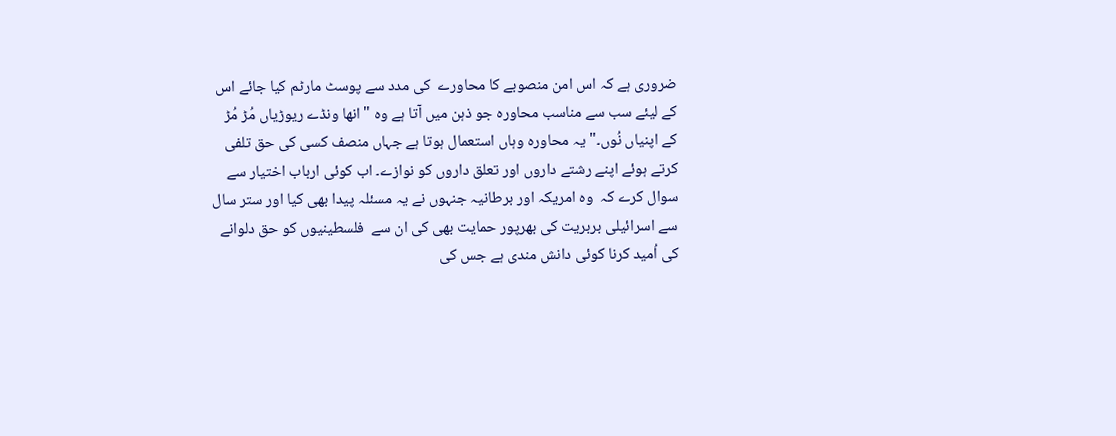ضروری ہے کہ اس امن منصوبے کا محاورے  کی مدد سے پوسٹ مارٹم کیا جائے اس کے لیئے سب سے مناسب محاورہ جو ذہن میں آتا ہے وہ "انھا ونڈے ریوڑیاں مُڑ مُڑ کے اپنیاں نُوں۔" یہ محاورہ وہاں استعمال ہوتا ہے جہاں منصف کسی کی حق تلفی کرتے ہوئے اپنے رشتے داروں اور تعلق داروں کو نوازے۔ اب کوئی ارباب اختیار سے سوال کرے کہ  وہ امریکہ اور برطانیہ جنہوں نے یہ مسئلہ پیدا بھی کیا اور ستر سال سے اسرائیلی بربریت کی بھرپور حمایت بھی کی ان سے  فلسطینیوں کو حق دلوانے کی اُمید کرنا کوئی دانش مندی ہے جس کی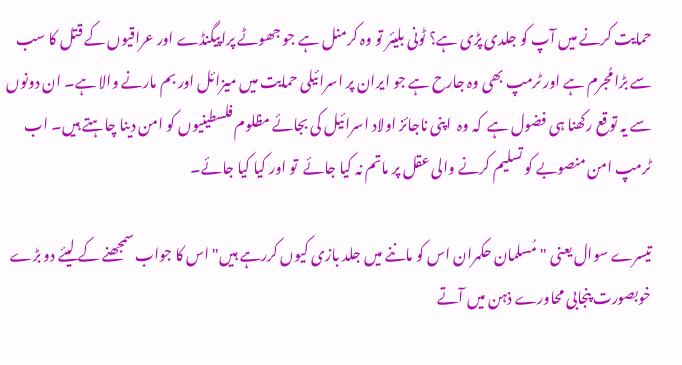حمایت کرنے میں آپ کو جلدی پڑی ہے؟ ٹونی بلیئر تو وہ کرمنل ہے جو جھوٹے پراپیگنڈے اور عراقیوں کے قتل کا سب سے بڑا مُجرم ہے اور ٹرمپ بھی وہ جارح ہے جو ایران پر اسرائیلی حمایت میں میزائل اور بم مارنے والا ہے۔ ان دونوں سے یہ توقع رکھنا ہی فضول ہے  کہ وہ  اپنی ناجائز اولاد اسرائیل کی بجائے مظلوم فلسطینیوں کو امن دینا چاہتے ہیں۔ اب  ٹرمپ امن منصوبے کو تسلیم کرنے والی عقل پر ماتم نہ کیا جائے  تو اور کیا کیا جائے۔

تیسرے سوال یعنی "مُسلمان حکمران اس کو ماننے میں جلد بازی کیوں کررہے ہیں" اس کا جواب سمجھنے کے لیئے دو بڑے خوبصورت پنجابی محاورے ذہن میں آتے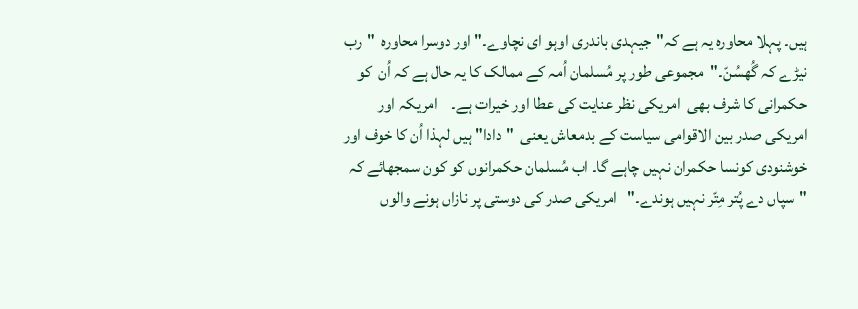ہیں۔ پہلا محاورہ یہ ہے کہ"جیہدی باندری اوہو ای نچاوے۔" اور دوسرا محاورہ  "رب نیڑے کہ گُھسُنّ۔"  مجموعی طور پر مُسلمان اُمہ کے ممالک کا یہ حال ہے کہ اُن  کو حکمرانی کا شرف بھی  امریکی نظر عنایت کی عطا اور خیرات ہے۔    امریکہ اور امریکی صدر بین الاقوامی سیاست کے بدمعاش یعنی  "دادا" ہیں لہذا اُن کا خوف اور خوشنودی کونسا حکمران نہیں چاہے گا۔ اب مُسلمان حکمرانوں کو کون سمجھائے کہ "سپاں دے پُتر مِتّر نہیں ہوندے۔"   امریکی صدر کی دوستی پر نازاں ہونے والوں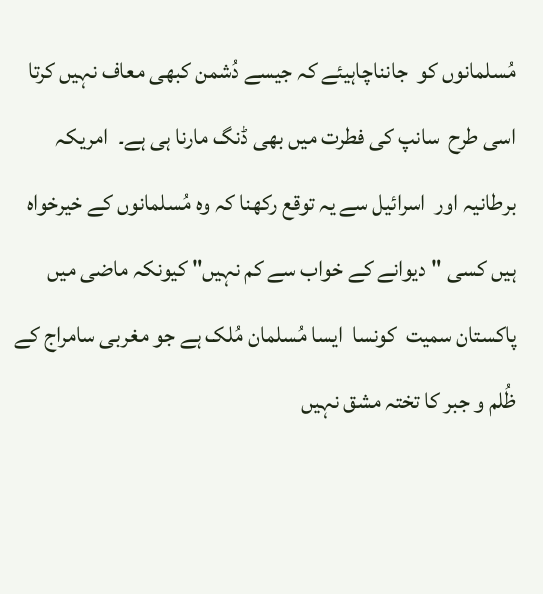مُسلمانوں کو  جانناچاہیئے کہ جیسے دُشمن کبھی معاف نہیں کرتا اسی طرح  سانپ کی فطرت میں بھی ڈنگ مارنا ہی ہے۔  امریکہ برطانیہ اور  اسرائیل سے یہ توقع رکھنا کہ وہ مُسلمانوں کے خیرخواہ ہیں کسی "دیوانے کے خواب سے کم نہیں" کیونکہ ماضی میں پاکستان سمیت  کونسا  ایسا مُسلمان مُلک ہے جو مغربی سامراج کے ظُلم و جبر کا تختہ مشق نہیں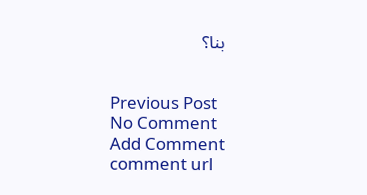بنا؟


Previous Post
No Comment
Add Comment
comment url